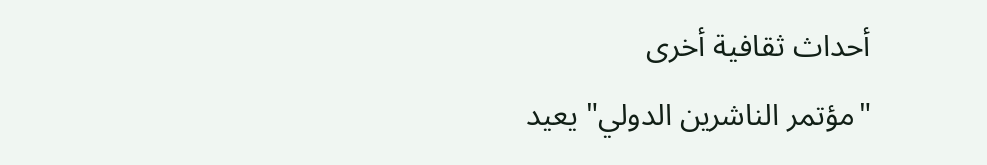أحداث ثقافية أخرى
"مؤتمر الناشرين الدولي" يعيد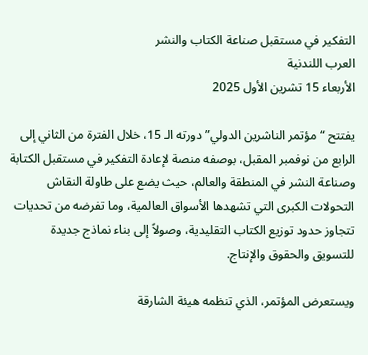التفكير في مستقبل صناعة الكتاب والنشر
العرب اللندنية
الأربعاء 15 تشرين الأول 2025

يفتتح “مؤتمر الناشرين الدولي” دورته الـ 15، خلال الفترة من الثاني إلى الرابع من نوفمبر المقبل، بوصفه منصة لإعادة التفكير في مستقبل الكتابة وصناعة النشر في المنطقة والعالم، حيث يضع على طاولة النقاش التحولات الكبرى التي تشهدها الأسواق العالمية، وما تفرضه من تحديات تتجاوز حدود توزيع الكتاب التقليدية، وصولاً إلى بناء نماذج جديدة للتسويق والحقوق والإنتاج.

ويستعرض المؤتمر، الذي تنظمه هيئة الشارقة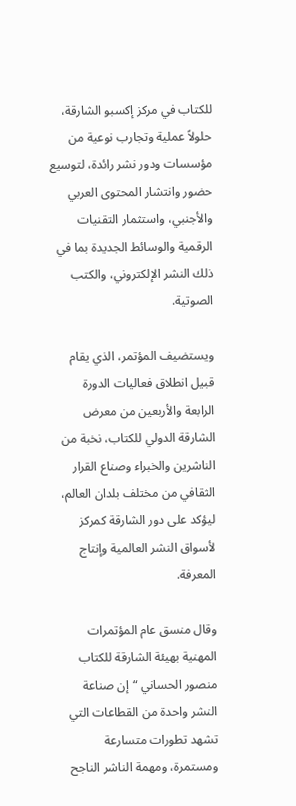للكتاب في مركز إكسبو الشارقة، حلولاً عملية وتجارب نوعية من مؤسسات ودور نشر رائدة، لتوسيع حضور وانتشار المحتوى العربي والأجنبي، واستثمار التقنيات الرقمية والوسائط الجديدة بما في ذلك النشر الإلكتروني، والكتب الصوتية.

ويستضيف المؤتمر، الذي يقام قبيل انطلاق فعاليات الدورة الرابعة والأربعين من معرض الشارقة الدولي للكتاب، نخبة من الناشرين والخبراء وصناع القرار الثقافي من مختلف بلدان العالم، ليؤكد على دور الشارقة كمركز لأسواق النشر العالمية وإنتاج المعرفة.

وقال منسق عام المؤتمرات المهنية بهيئة الشارقة للكتاب منصور الحساني “إن صناعة النشر واحدة من القطاعات التي تشهد تطورات متسارعة ومستمرة، ومهمة الناشر الناجح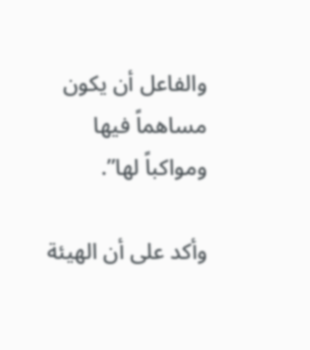والفاعل أن يكون مساهماً فيها ومواكباً لها”.

وأكد على أن الهيئة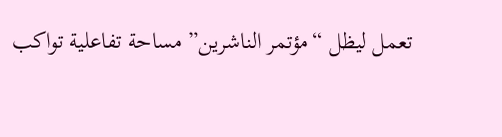تعمل ليظل “مؤتمر الناشرين” مساحة تفاعلية تواكب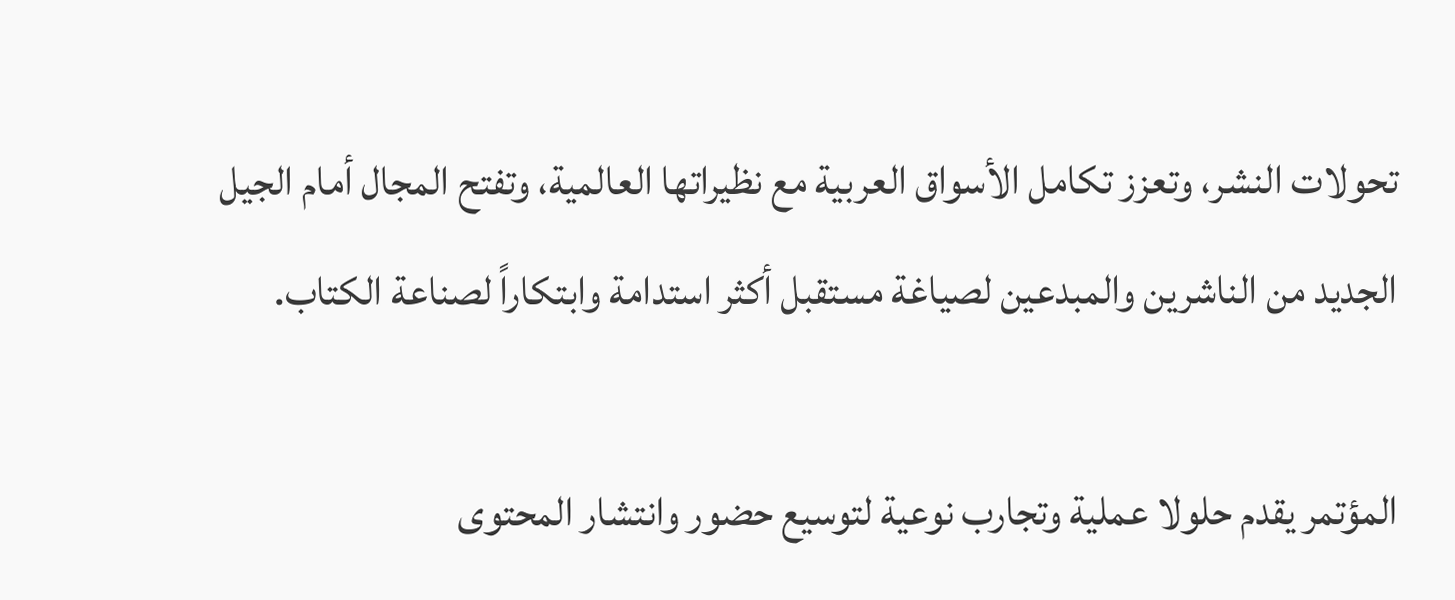تحولات النشر، وتعزز تكامل الأسواق العربية مع نظيراتها العالمية، وتفتح المجال أمام الجيل الجديد من الناشرين والمبدعين لصياغة مستقبل أكثر استدامة وابتكاراً لصناعة الكتاب.

المؤتمر يقدم حلولا عملية وتجارب نوعية لتوسيع حضور وانتشار المحتوى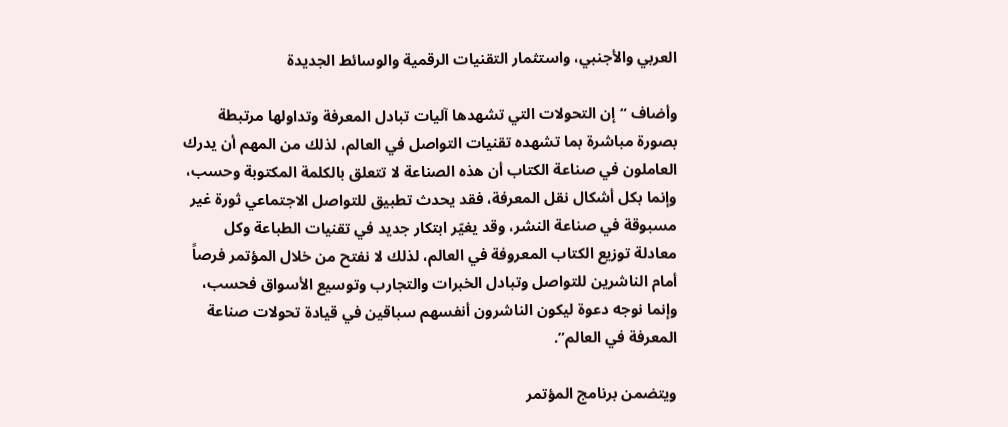العربي والأجنبي، واستثمار التقنيات الرقمية والوسائط الجديدة

وأضاف “إن التحولات التي تشهدها آليات تبادل المعرفة وتداولها مرتبطة بصورة مباشرة بما تشهده تقنيات التواصل في العالم، لذلك من المهم أن يدرك العاملون في صناعة الكتاب أن هذه الصناعة لا تتعلق بالكلمة المكتوبة وحسب، وإنما بكل أشكال نقل المعرفة، فقد يحدث تطبيق للتواصل الاجتماعي ثورة غير مسبوقة في صناعة النشر، وقد يغيّر ابتكار جديد في تقنيات الطباعة وكل معادلة توزيع الكتاب المعروفة في العالم، لذلك لا نفتح من خلال المؤتمر فرصاً أمام الناشرين للتواصل وتبادل الخبرات والتجارب وتوسيع الأسواق فحسب، وإنما نوجه دعوة ليكون الناشرون أنفسهم سباقين في قيادة تحولات صناعة المعرفة في العالم”.

ويتضمن برنامج المؤتمر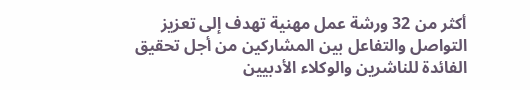أكثر من 32 ورشة عمل مهنية تهدف إلى تعزيز التواصل والتفاعل بين المشاركين من أجل تحقيق الفائدة للناشرين والوكلاء الأدبيين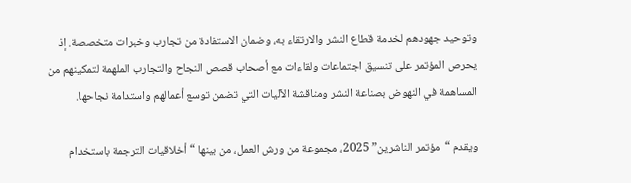وتوحيد جهودهم لخدمة قطاع النشر والارتقاء به، وضمان الاستفادة من تجارب وخبرات متخصصة. إذ يحرص المؤتمر على تنسيق اجتماعات ولقاءات مع أصحاب قصص النجاح والتجارب الملهمة لتمكينهم من المساهمة في النهوض بصناعة النشر ومناقشة الآليات التي تضمن توسع أعمالهم واستدامة نجاحها.

ويقدم “مؤتمر الناشرين” 2025، مجموعة من ورش العمل، من بينها “أخلاقيات الترجمة باستخدام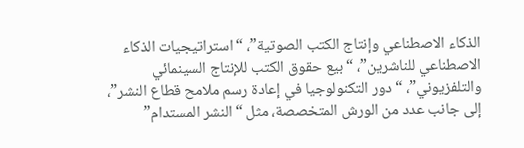الذكاء الاصطناعي وإنتاج الكتب الصوتية”، “استراتيجيات الذكاء الاصطناعي للناشرين”، “بيع حقوق الكتب للإنتاج السينمائي والتلفزيوني”، “دور التكنولوجيا في إعادة رسم ملامح قطاع النشر”، إلى جانب عدد من الورش المتخصصة، مثل “النشر المستدام”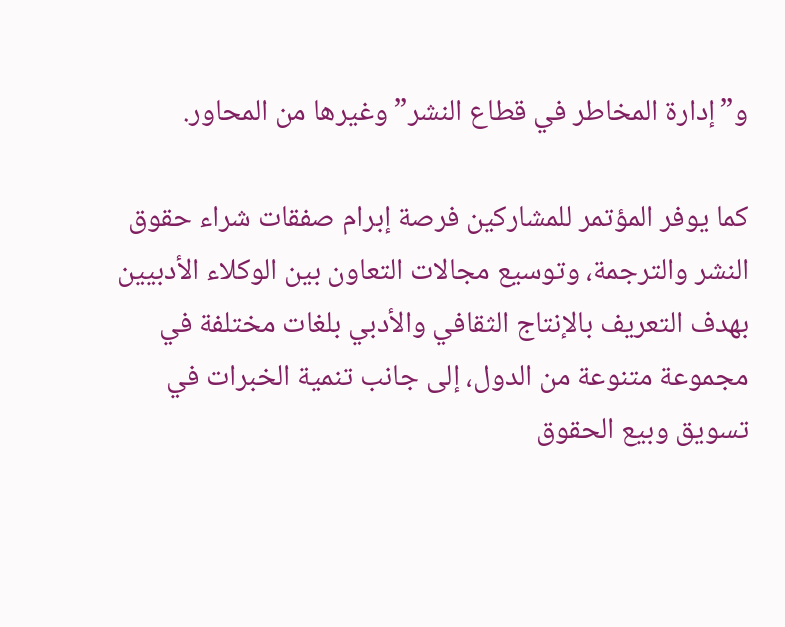و”إدارة المخاطر في قطاع النشر” وغيرها من المحاور.

كما يوفر المؤتمر للمشاركين فرصة إبرام صفقات شراء حقوق النشر والترجمة، وتوسيع مجالات التعاون بين الوكلاء الأدبيين بهدف التعريف بالإنتاج الثقافي والأدبي بلغات مختلفة في مجموعة متنوعة من الدول، إلى جانب تنمية الخبرات في تسويق وبيع الحقوق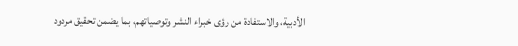الأدبية، والاستفادة من رؤى خبراء النشر وتوصياتهم، بما يضمن تحقيق مردود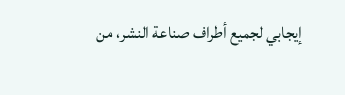إيجابي لجميع أطراف صناعة النشر، من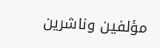مؤلفين وناشرين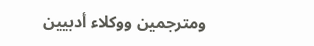ومترجمين ووكلاء أدبيين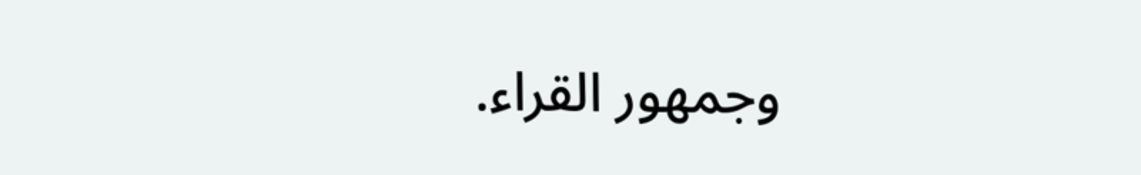وجمهور القراء.